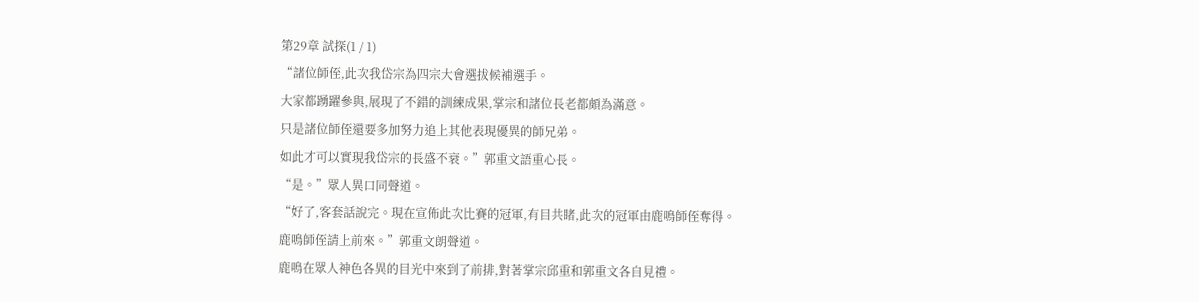第29章 試探(1 / 1)
“諸位師侄,此次我岱宗為四宗大會選拔候補選手。
大家都踴躍參與,展現了不錯的訓練成果,掌宗和諸位長老都頗為滿意。
只是諸位師侄還要多加努力追上其他表現優異的師兄弟。
如此才可以實現我岱宗的長盛不衰。”郭重文語重心長。
“是。”眾人異口同聲道。
“好了,客套話說完。現在宣佈此次比賽的冠軍,有目共睹,此次的冠軍由鹿鳴師侄奪得。
鹿鳴師侄請上前來。”郭重文朗聲道。
鹿鳴在眾人神色各異的目光中來到了前排,對著掌宗邱重和郭重文各自見禮。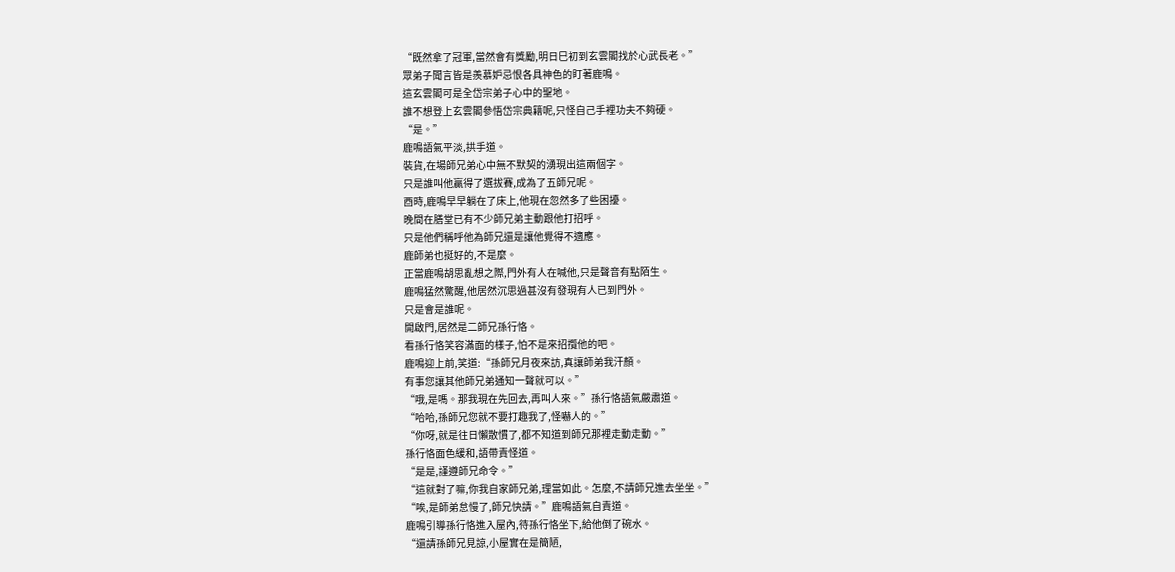“既然拿了冠軍,當然會有獎勵,明日巳初到玄雲閣找於心武長老。”
眾弟子聞言皆是羨慕妒忌恨各具神色的盯著鹿鳴。
這玄雲閣可是全岱宗弟子心中的聖地。
誰不想登上玄雲閣參悟岱宗典籍呢,只怪自己手裡功夫不夠硬。
“是。”
鹿鳴語氣平淡,拱手道。
裝貨,在場師兄弟心中無不默契的湧現出這兩個字。
只是誰叫他贏得了選拔賽,成為了五師兄呢。
酉時,鹿鳴早早躺在了床上,他現在忽然多了些困擾。
晚間在膳堂已有不少師兄弟主動跟他打招呼。
只是他們稱呼他為師兄還是讓他覺得不適應。
鹿師弟也挺好的,不是麼。
正當鹿鳴胡思亂想之際,門外有人在喊他,只是聲音有點陌生。
鹿鳴猛然驚醒,他居然沉思過甚沒有發現有人已到門外。
只是會是誰呢。
開啟門,居然是二師兄孫行恪。
看孫行恪笑容滿面的樣子,怕不是來招攬他的吧。
鹿鳴迎上前,笑道:“孫師兄月夜來訪,真讓師弟我汗顏。
有事您讓其他師兄弟通知一聲就可以。”
“哦,是嗎。那我現在先回去,再叫人來。”孫行恪語氣嚴肅道。
“哈哈,孫師兄您就不要打趣我了,怪嚇人的。”
“你呀,就是往日懶散慣了,都不知道到師兄那裡走動走動。”
孫行恪面色緩和,語帶責怪道。
“是是,謹遵師兄命令。”
“這就對了嘛,你我自家師兄弟,理當如此。怎麼,不請師兄進去坐坐。”
“唉,是師弟怠慢了,師兄快請。”鹿鳴語氣自責道。
鹿鳴引導孫行恪進入屋內,待孫行恪坐下,給他倒了碗水。
“還請孫師兄見諒,小屋實在是簡陋,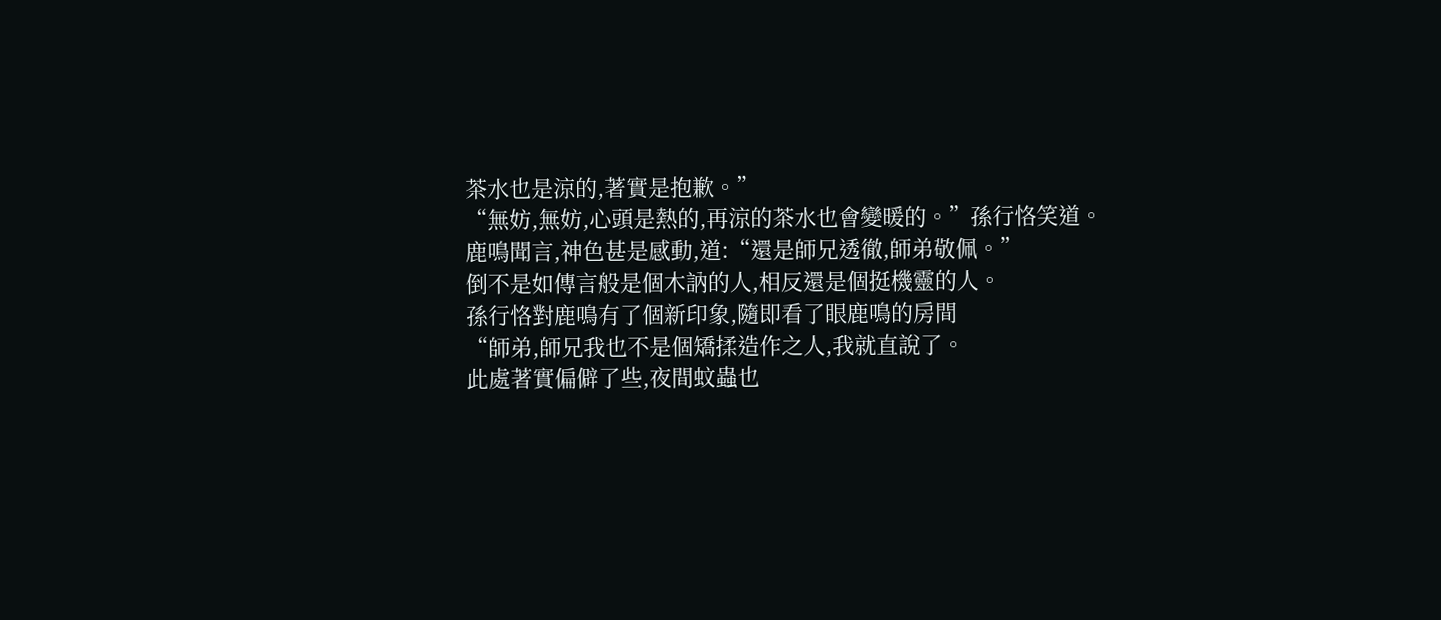茶水也是涼的,著實是抱歉。”
“無妨,無妨,心頭是熱的,再涼的茶水也會變暖的。”孫行恪笑道。
鹿鳴聞言,神色甚是感動,道:“還是師兄透徹,師弟敬佩。”
倒不是如傳言般是個木訥的人,相反還是個挺機靈的人。
孫行恪對鹿鳴有了個新印象,隨即看了眼鹿鳴的房間
“師弟,師兄我也不是個矯揉造作之人,我就直說了。
此處著實偏僻了些,夜間蚊蟲也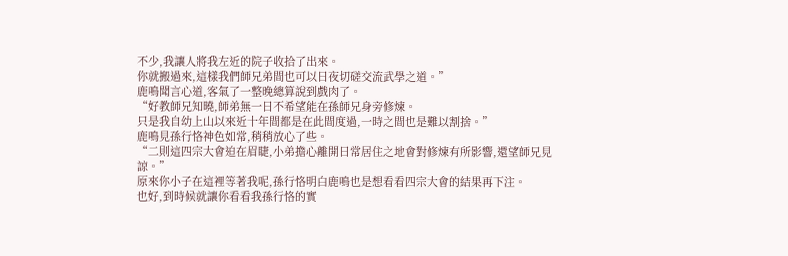不少,我讓人將我左近的院子收拾了出來。
你就搬過來,這樣我們師兄弟間也可以日夜切磋交流武學之道。”
鹿鳴聞言心道,客氣了一整晚總算說到戲肉了。
“好教師兄知曉,師弟無一日不希望能在孫師兄身旁修煉。
只是我自幼上山以來近十年間都是在此間度過,一時之間也是難以割捨。”
鹿鳴見孫行恪神色如常,稍稍放心了些。
“二則這四宗大會迫在眉睫,小弟擔心離開日常居住之地會對修煉有所影響,還望師兄見諒。”
原來你小子在這裡等著我呢,孫行恪明白鹿鳴也是想看看四宗大會的結果再下注。
也好,到時候就讓你看看我孫行恪的實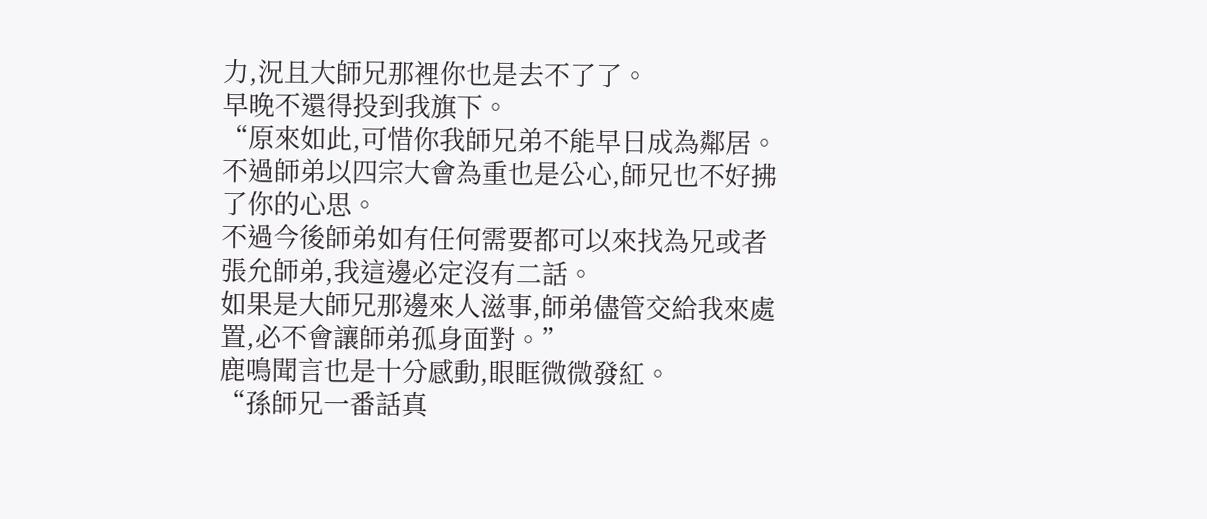力,況且大師兄那裡你也是去不了了。
早晚不還得投到我旗下。
“原來如此,可惜你我師兄弟不能早日成為鄰居。
不過師弟以四宗大會為重也是公心,師兄也不好拂了你的心思。
不過今後師弟如有任何需要都可以來找為兄或者張允師弟,我這邊必定沒有二話。
如果是大師兄那邊來人滋事,師弟儘管交給我來處置,必不會讓師弟孤身面對。”
鹿鳴聞言也是十分感動,眼眶微微發紅。
“孫師兄一番話真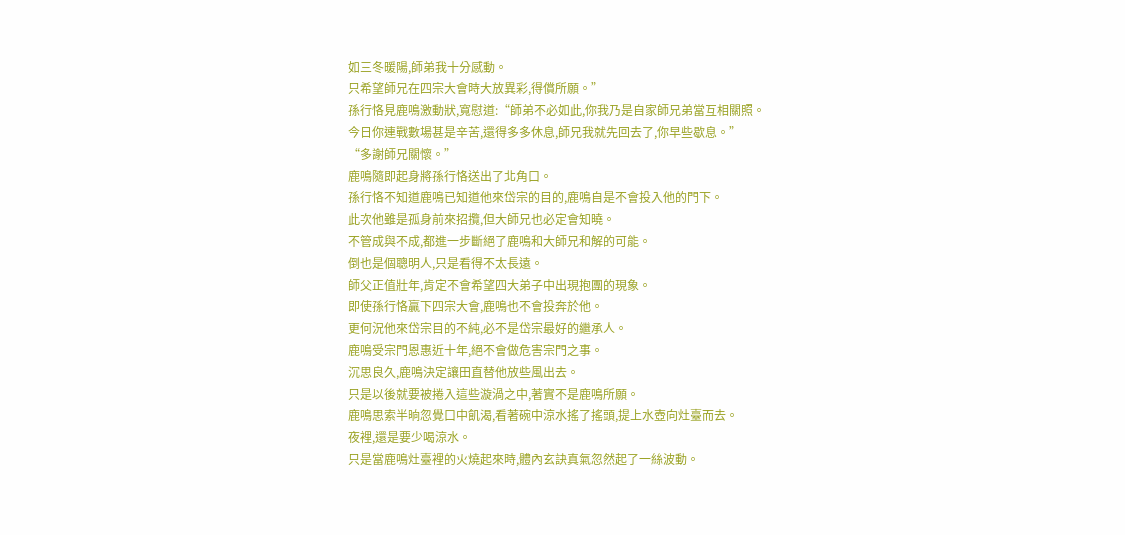如三冬暖陽,師弟我十分感動。
只希望師兄在四宗大會時大放異彩,得償所願。”
孫行恪見鹿鳴激動狀,寬慰道:“師弟不必如此,你我乃是自家師兄弟當互相關照。
今日你連戰數場甚是辛苦,還得多多休息,師兄我就先回去了,你早些歇息。”
“多謝師兄關懷。”
鹿鳴隨即起身將孫行恪送出了北角口。
孫行恪不知道鹿鳴已知道他來岱宗的目的,鹿鳴自是不會投入他的門下。
此次他雖是孤身前來招攬,但大師兄也必定會知曉。
不管成與不成,都進一步斷絕了鹿鳴和大師兄和解的可能。
倒也是個聰明人,只是看得不太長遠。
師父正值壯年,肯定不會希望四大弟子中出現抱團的現象。
即使孫行恪贏下四宗大會,鹿鳴也不會投奔於他。
更何況他來岱宗目的不純,必不是岱宗最好的繼承人。
鹿鳴受宗門恩惠近十年,絕不會做危害宗門之事。
沉思良久,鹿鳴決定讓田直替他放些風出去。
只是以後就要被捲入這些漩渦之中,著實不是鹿鳴所願。
鹿鳴思索半晌忽覺口中飢渴,看著碗中涼水搖了搖頭,提上水壺向灶臺而去。
夜裡,還是要少喝涼水。
只是當鹿鳴灶臺裡的火燒起來時,體內玄訣真氣忽然起了一絲波動。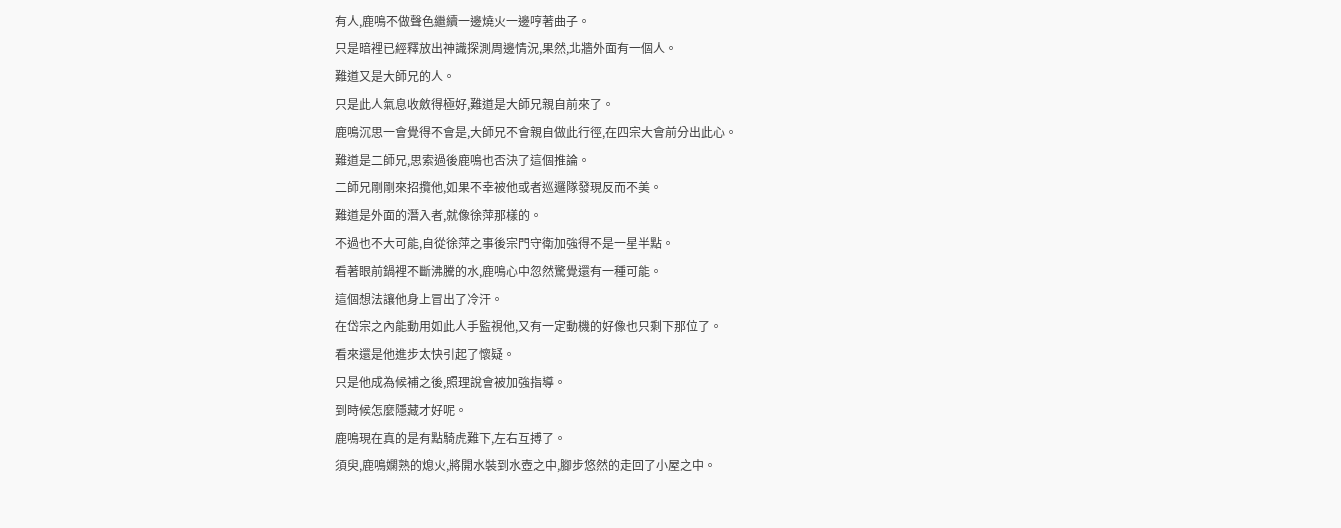有人,鹿鳴不做聲色繼續一邊燒火一邊哼著曲子。
只是暗裡已經釋放出神識探測周邊情況,果然,北牆外面有一個人。
難道又是大師兄的人。
只是此人氣息收斂得極好,難道是大師兄親自前來了。
鹿鳴沉思一會覺得不會是,大師兄不會親自做此行徑,在四宗大會前分出此心。
難道是二師兄,思索過後鹿鳴也否決了這個推論。
二師兄剛剛來招攬他,如果不幸被他或者巡邏隊發現反而不美。
難道是外面的潛入者,就像徐萍那樣的。
不過也不大可能,自從徐萍之事後宗門守衛加強得不是一星半點。
看著眼前鍋裡不斷沸騰的水,鹿鳴心中忽然驚覺還有一種可能。
這個想法讓他身上冒出了冷汗。
在岱宗之內能動用如此人手監視他,又有一定動機的好像也只剩下那位了。
看來還是他進步太快引起了懷疑。
只是他成為候補之後,照理說會被加強指導。
到時候怎麼隱藏才好呢。
鹿鳴現在真的是有點騎虎難下,左右互搏了。
須臾,鹿鳴嫻熟的熄火,將開水裝到水壺之中,腳步悠然的走回了小屋之中。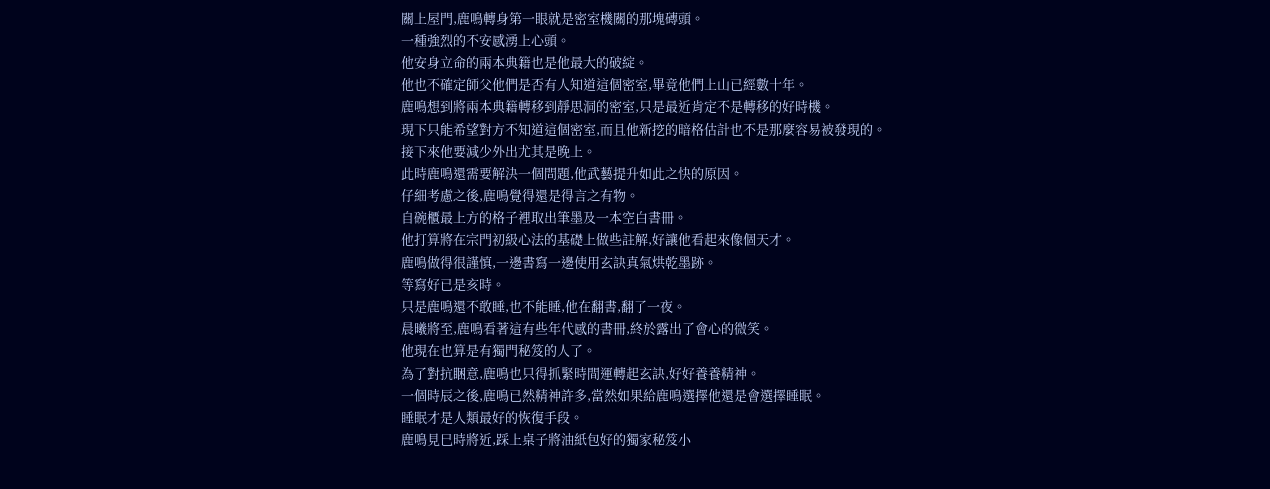關上屋門,鹿鳴轉身第一眼就是密室機關的那塊磚頭。
一種強烈的不安感湧上心頭。
他安身立命的兩本典籍也是他最大的破綻。
他也不確定師父他們是否有人知道這個密室,畢竟他們上山已經數十年。
鹿鳴想到將兩本典籍轉移到靜思洞的密室,只是最近肯定不是轉移的好時機。
現下只能希望對方不知道這個密室,而且他新挖的暗格估計也不是那麼容易被發現的。
接下來他要減少外出尤其是晚上。
此時鹿鳴還需要解決一個問題,他武藝提升如此之快的原因。
仔細考慮之後,鹿鳴覺得還是得言之有物。
自碗櫃最上方的格子裡取出筆墨及一本空白書冊。
他打算將在宗門初級心法的基礎上做些註解,好讓他看起來像個天才。
鹿鳴做得很謹慎,一邊書寫一邊使用玄訣真氣烘乾墨跡。
等寫好已是亥時。
只是鹿鳴還不敢睡,也不能睡,他在翻書,翻了一夜。
晨曦將至,鹿鳴看著這有些年代感的書冊,終於露出了會心的微笑。
他現在也算是有獨門秘笈的人了。
為了對抗睏意,鹿鳴也只得抓緊時間運轉起玄訣,好好養養精神。
一個時辰之後,鹿鳴已然精神許多,當然如果給鹿鳴選擇他還是會選擇睡眠。
睡眠才是人類最好的恢復手段。
鹿鳴見巳時將近,踩上桌子將油紙包好的獨家秘笈小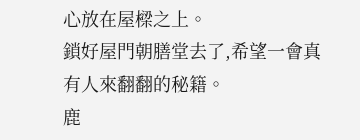心放在屋樑之上。
鎖好屋門朝膳堂去了,希望一會真有人來翻翻的秘籍。
鹿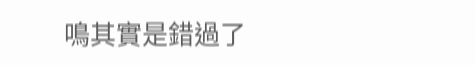鳴其實是錯過了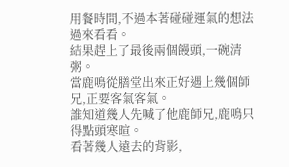用餐時間,不過本著碰碰運氣的想法過來看看。
結果趕上了最後兩個饅頭,一碗清粥。
當鹿鳴從膳堂出來正好遇上幾個師兄,正要客氣客氣。
誰知道幾人先喊了他鹿師兄,鹿鳴只得點頭寒暄。
看著幾人遠去的背影,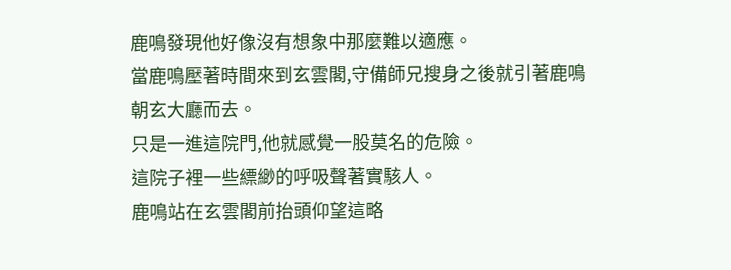鹿鳴發現他好像沒有想象中那麼難以適應。
當鹿鳴壓著時間來到玄雲閣,守備師兄搜身之後就引著鹿鳴朝玄大廳而去。
只是一進這院門,他就感覺一股莫名的危險。
這院子裡一些縹緲的呼吸聲著實駭人。
鹿鳴站在玄雲閣前抬頭仰望這略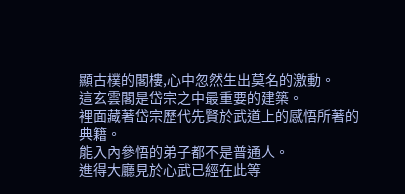顯古樸的閣樓,心中忽然生出莫名的激動。
這玄雲閣是岱宗之中最重要的建築。
裡面藏著岱宗歷代先賢於武道上的感悟所著的典籍。
能入內參悟的弟子都不是普通人。
進得大廳見於心武已經在此等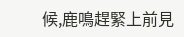候,鹿鳴趕緊上前見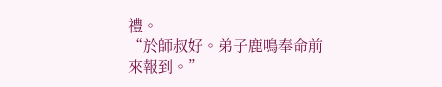禮。
“於師叔好。弟子鹿鳴奉命前來報到。”